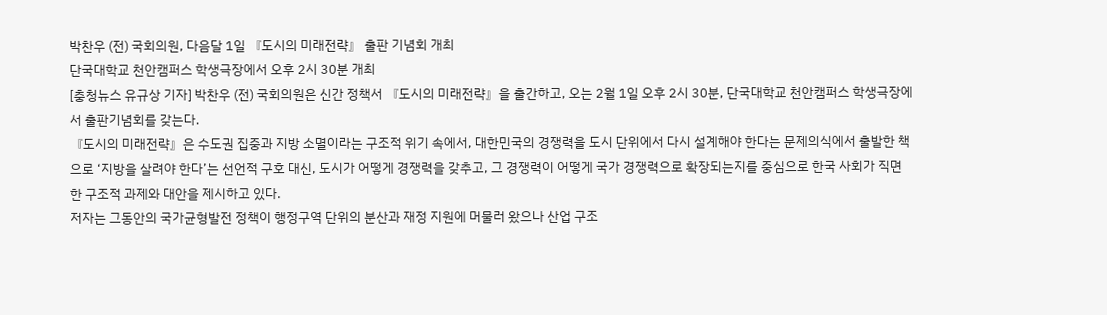박찬우 (전) 국회의원, 다음달 1일 『도시의 미래전략』 출판 기념회 개최
단국대학교 천안캠퍼스 학생극장에서 오후 2시 30분 개최
[충청뉴스 유규상 기자] 박찬우 (전) 국회의원은 신간 정책서 『도시의 미래전략』을 출간하고, 오는 2월 1일 오후 2시 30분, 단국대학교 천안캠퍼스 학생극장에서 출판기념회를 갖는다.
『도시의 미래전략』은 수도권 집중과 지방 소멸이라는 구조적 위기 속에서, 대한민국의 경쟁력을 도시 단위에서 다시 설계해야 한다는 문제의식에서 출발한 책으로 ‘지방을 살려야 한다’는 선언적 구호 대신, 도시가 어떻게 경쟁력을 갖추고, 그 경쟁력이 어떻게 국가 경쟁력으로 확장되는지를 중심으로 한국 사회가 직면한 구조적 과제와 대안을 제시하고 있다.
저자는 그동안의 국가균형발전 정책이 행정구역 단위의 분산과 재정 지원에 머물러 왔으나 산업 구조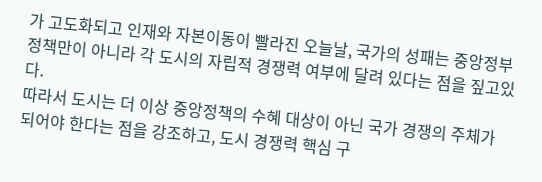가 고도화되고 인재와 자본이동이 빨라진 오늘날, 국가의 성패는 중앙정부 정책만이 아니라 각 도시의 자립적 경쟁력 여부에 달려 있다는 점을 짚고있다.
따라서 도시는 더 이상 중앙정책의 수혜 대상이 아닌 국가 경쟁의 주체가 되어야 한다는 점을 강조하고, 도시 경쟁력 핵심 구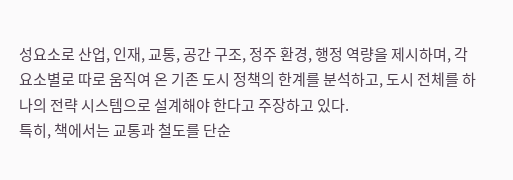성요소로 산업, 인재, 교통, 공간 구조, 정주 환경, 행정 역량을 제시하며, 각 요소별로 따로 움직여 온 기존 도시 정책의 한계를 분석하고, 도시 전체를 하나의 전략 시스템으로 설계해야 한다고 주장하고 있다.
특히, 책에서는 교통과 철도를 단순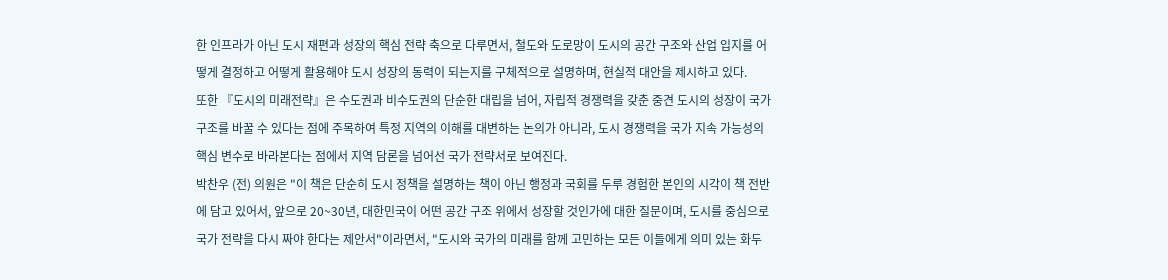한 인프라가 아닌 도시 재편과 성장의 핵심 전략 축으로 다루면서, 철도와 도로망이 도시의 공간 구조와 산업 입지를 어떻게 결정하고 어떻게 활용해야 도시 성장의 동력이 되는지를 구체적으로 설명하며, 현실적 대안을 제시하고 있다.
또한 『도시의 미래전략』은 수도권과 비수도권의 단순한 대립을 넘어, 자립적 경쟁력을 갖춘 중견 도시의 성장이 국가 구조를 바꿀 수 있다는 점에 주목하여 특정 지역의 이해를 대변하는 논의가 아니라, 도시 경쟁력을 국가 지속 가능성의 핵심 변수로 바라본다는 점에서 지역 담론을 넘어선 국가 전략서로 보여진다.
박찬우 (전) 의원은 "이 책은 단순히 도시 정책을 설명하는 책이 아닌 행정과 국회를 두루 경험한 본인의 시각이 책 전반에 담고 있어서, 앞으로 20~30년, 대한민국이 어떤 공간 구조 위에서 성장할 것인가에 대한 질문이며, 도시를 중심으로 국가 전략을 다시 짜야 한다는 제안서"이라면서, "도시와 국가의 미래를 함께 고민하는 모든 이들에게 의미 있는 화두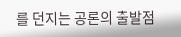를 던지는 공론의 출발점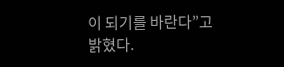이 되기를 바란다”고 밝혔다.